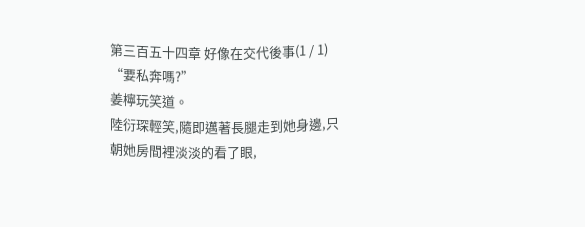第三百五十四章 好像在交代後事(1 / 1)
“要私奔嗎?”
姜檸玩笑道。
陸衍琛輕笑,隨即邁著長腿走到她身邊,只朝她房間裡淡淡的看了眼,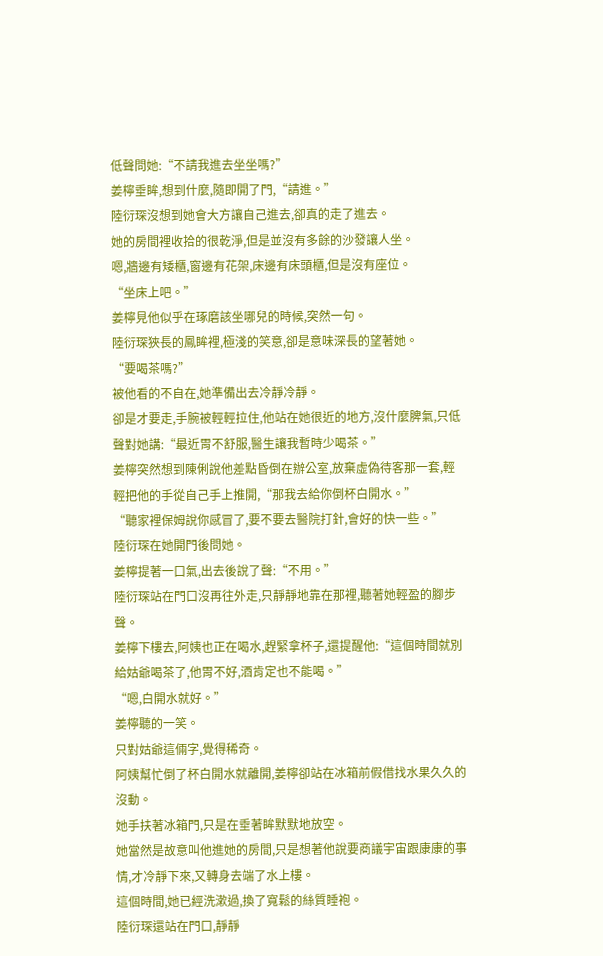低聲問她:“不請我進去坐坐嗎?”
姜檸垂眸,想到什麼,隨即開了門,“請進。”
陸衍琛沒想到她會大方讓自己進去,卻真的走了進去。
她的房間裡收拾的很乾淨,但是並沒有多餘的沙發讓人坐。
嗯,牆邊有矮櫃,窗邊有花架,床邊有床頭櫃,但是沒有座位。
“坐床上吧。”
姜檸見他似乎在琢磨該坐哪兒的時候,突然一句。
陸衍琛狹長的鳳眸裡,極淺的笑意,卻是意味深長的望著她。
“要喝茶嗎?”
被他看的不自在,她準備出去冷靜冷靜。
卻是才要走,手腕被輕輕拉住,他站在她很近的地方,沒什麼脾氣,只低聲對她講:“最近胃不舒服,醫生讓我暫時少喝茶。”
姜檸突然想到陳俐說他差點昏倒在辦公室,放棄虛偽待客那一套,輕輕把他的手從自己手上推開,“那我去給你倒杯白開水。”
“聽家裡保姆說你感冒了,要不要去醫院打針,會好的快一些。”
陸衍琛在她開門後問她。
姜檸提著一口氣,出去後說了聲:“不用。”
陸衍琛站在門口沒再往外走,只靜靜地靠在那裡,聽著她輕盈的腳步聲。
姜檸下樓去,阿姨也正在喝水,趕緊拿杯子,還提醒他:“這個時間就別給姑爺喝茶了,他胃不好,酒肯定也不能喝。”
“嗯,白開水就好。”
姜檸聽的一笑。
只對姑爺這倆字,覺得稀奇。
阿姨幫忙倒了杯白開水就離開,姜檸卻站在冰箱前假借找水果久久的沒動。
她手扶著冰箱門,只是在垂著眸默默地放空。
她當然是故意叫他進她的房間,只是想著他說要商議宇宙跟康康的事情,才冷靜下來,又轉身去端了水上樓。
這個時間,她已經洗漱過,換了寬鬆的絲質睡袍。
陸衍琛還站在門口,靜靜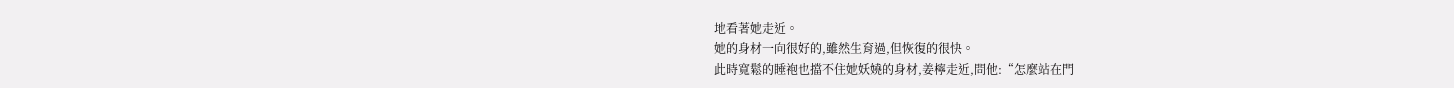地看著她走近。
她的身材一向很好的,雖然生育過,但恢復的很快。
此時寬鬆的睡袍也擋不住她妖嬈的身材,姜檸走近,問他:“怎麼站在門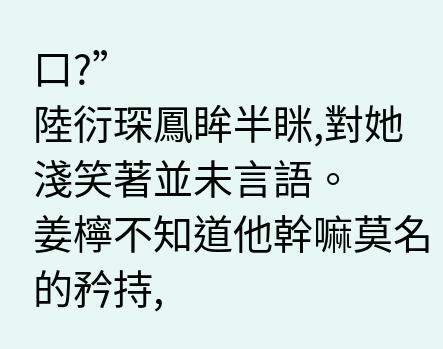口?”
陸衍琛鳳眸半眯,對她淺笑著並未言語。
姜檸不知道他幹嘛莫名的矜持,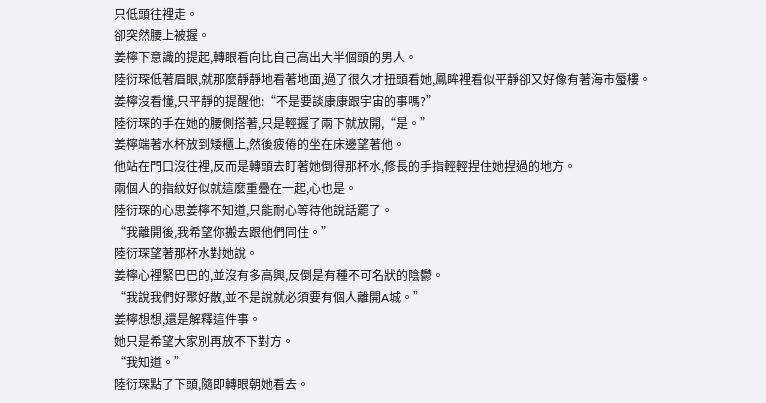只低頭往裡走。
卻突然腰上被握。
姜檸下意識的提起,轉眼看向比自己高出大半個頭的男人。
陸衍琛低著眉眼,就那麼靜靜地看著地面,過了很久才扭頭看她,鳳眸裡看似平靜卻又好像有著海市蜃樓。
姜檸沒看懂,只平靜的提醒他:“不是要談康康跟宇宙的事嗎?”
陸衍琛的手在她的腰側搭著,只是輕握了兩下就放開,“是。”
姜檸端著水杯放到矮櫃上,然後疲倦的坐在床邊望著他。
他站在門口沒往裡,反而是轉頭去盯著她倒得那杯水,修長的手指輕輕捏住她捏過的地方。
兩個人的指紋好似就這麼重疊在一起,心也是。
陸衍琛的心思姜檸不知道,只能耐心等待他說話罷了。
“我離開後,我希望你搬去跟他們同住。”
陸衍琛望著那杯水對她說。
姜檸心裡緊巴巴的,並沒有多高興,反倒是有種不可名狀的陰鬱。
“我說我們好聚好散,並不是說就必須要有個人離開A城。”
姜檸想想,還是解釋這件事。
她只是希望大家別再放不下對方。
“我知道。”
陸衍琛點了下頭,隨即轉眼朝她看去。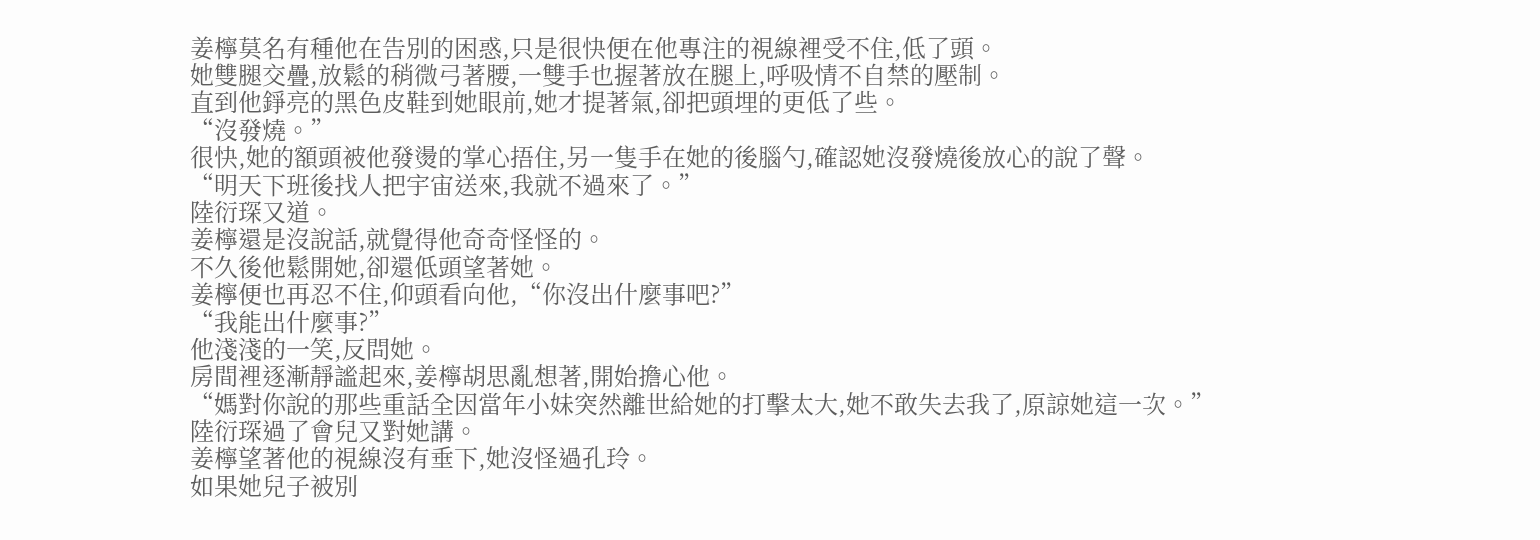姜檸莫名有種他在告別的困惑,只是很快便在他專注的視線裡受不住,低了頭。
她雙腿交疊,放鬆的稍微弓著腰,一雙手也握著放在腿上,呼吸情不自禁的壓制。
直到他錚亮的黑色皮鞋到她眼前,她才提著氣,卻把頭埋的更低了些。
“沒發燒。”
很快,她的額頭被他發燙的掌心捂住,另一隻手在她的後腦勺,確認她沒發燒後放心的說了聲。
“明天下班後找人把宇宙送來,我就不過來了。”
陸衍琛又道。
姜檸還是沒說話,就覺得他奇奇怪怪的。
不久後他鬆開她,卻還低頭望著她。
姜檸便也再忍不住,仰頭看向他,“你沒出什麼事吧?”
“我能出什麼事?”
他淺淺的一笑,反問她。
房間裡逐漸靜謐起來,姜檸胡思亂想著,開始擔心他。
“媽對你說的那些重話全因當年小妹突然離世給她的打擊太大,她不敢失去我了,原諒她這一次。”
陸衍琛過了會兒又對她講。
姜檸望著他的視線沒有垂下,她沒怪過孔玲。
如果她兒子被別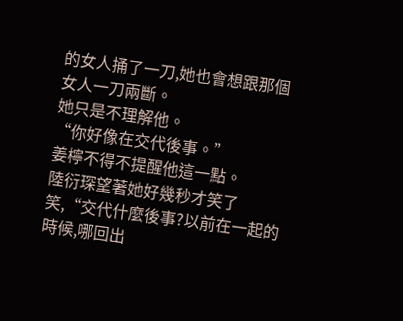的女人捅了一刀,她也會想跟那個女人一刀兩斷。
她只是不理解他。
“你好像在交代後事。”
姜檸不得不提醒他這一點。
陸衍琛望著她好幾秒才笑了笑,“交代什麼後事?以前在一起的時候,哪回出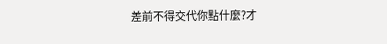差前不得交代你點什麼?才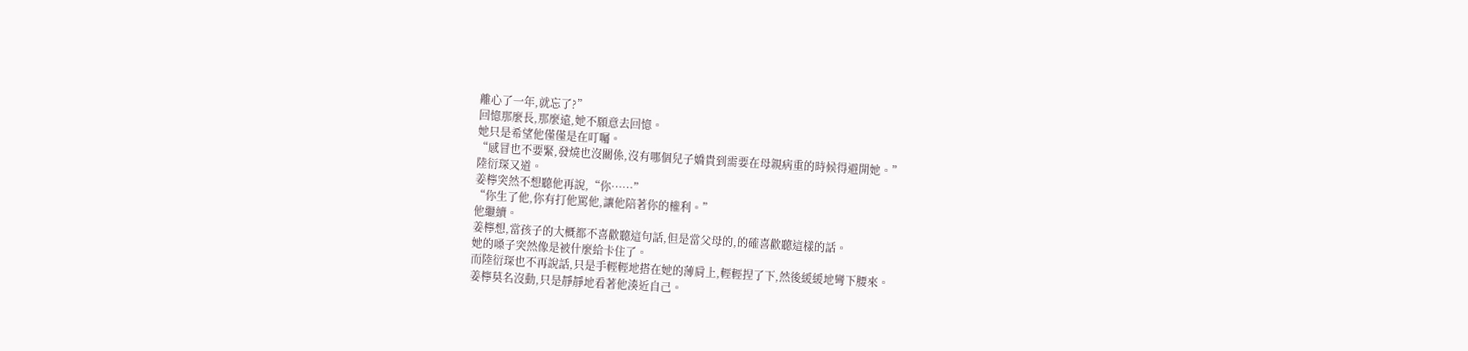離心了一年,就忘了?”
回憶那麼長,那麼遠,她不願意去回憶。
她只是希望他僅僅是在叮囑。
“感冒也不要緊,發燒也沒關係,沒有哪個兒子嬌貴到需要在母親病重的時候得避開她。”
陸衍琛又道。
姜檸突然不想聽他再說,“你……”
“你生了他,你有打他罵他,讓他陪著你的權利。”
他繼續。
姜檸想,當孩子的大概都不喜歡聽這句話,但是當父母的,的確喜歡聽這樣的話。
她的嗓子突然像是被什麼給卡住了。
而陸衍琛也不再說話,只是手輕輕地搭在她的薄肩上,輕輕捏了下,然後緩緩地彎下腰來。
姜檸莫名沒動,只是靜靜地看著他湊近自己。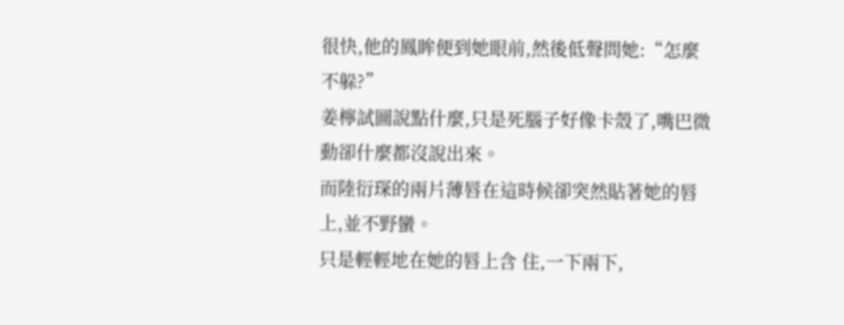很快,他的鳳眸便到她眼前,然後低聲問她:“怎麼不躲?”
姜檸試圖說點什麼,只是死腦子好像卡殼了,嘴巴微動卻什麼都沒說出來。
而陸衍琛的兩片薄唇在這時候卻突然貼著她的唇上,並不野蠻。
只是輕輕地在她的唇上含 住,一下兩下,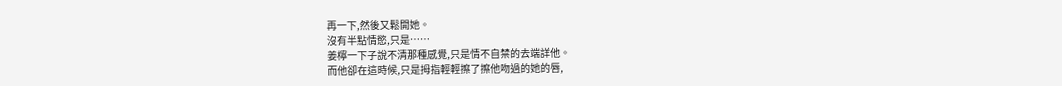再一下,然後又鬆開她。
沒有半點情慾,只是……
姜檸一下子說不清那種感覺,只是情不自禁的去端詳他。
而他卻在這時候,只是拇指輕輕擦了擦他吻過的她的唇,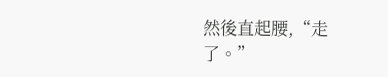然後直起腰,“走了。”